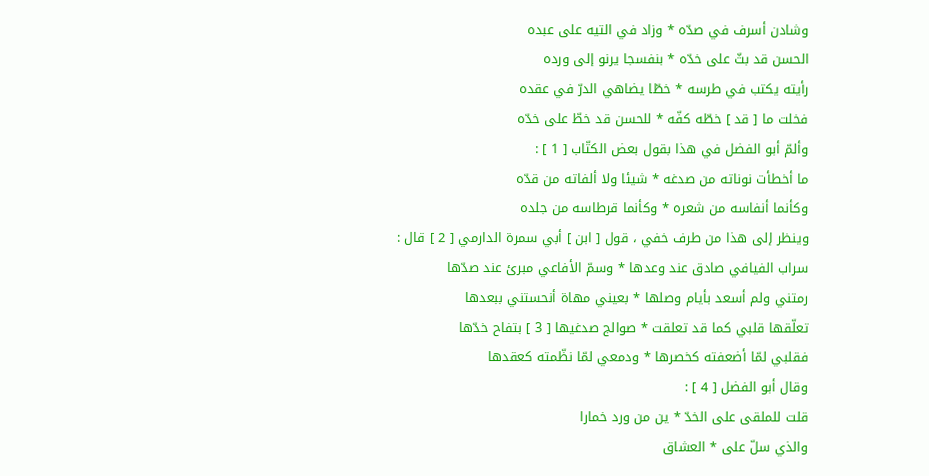وشادن أسرف في صدّه * وزاد في التيه على عبده
الحسن قد بثّ على خدّه * بنفسجا يرنو إلى ورده
رأيته يكتب في طرسه * خطّا يضاهي الدرّ في عقده
فخلت ما [ قد ] خطّه كفّه * للحسن قد خطّ على خدّه
وألمّ أبو الفضل في هذا بقول بعض الكتّاب [ 1 ] :
ما أخطأت نوناته من صدغه * شيئا ولا ألفاته من قدّه
وكأنما أنفاسه من شعره * وكأنما قرطاسه من جلده
وينظر إلى هذا من طرف خفي ، قول [ ابن ] أبي سمرة الدارمي [ 2 ] قال :
سراب الفيافي صادق عند وعدها * وسمّ الأفاعي مبرئ عند صدّها
رمتني ولم أسعد بأيام وصلها * بعيني مهاة أنحستني ببعدها
تعلّقها قلبي كما قد تعلقت * صوالج صدغيها [ 3 ] بتفاح خدّها
فقلبي لمّا أضعفته كخصرها * ودمعي لمّا نظّمته كعقدها
وقال أبو الفضل [ 4 ] :
قلت للملقى على الخدّ * ين من ورد خمارا
والذي سلّ على * العشاق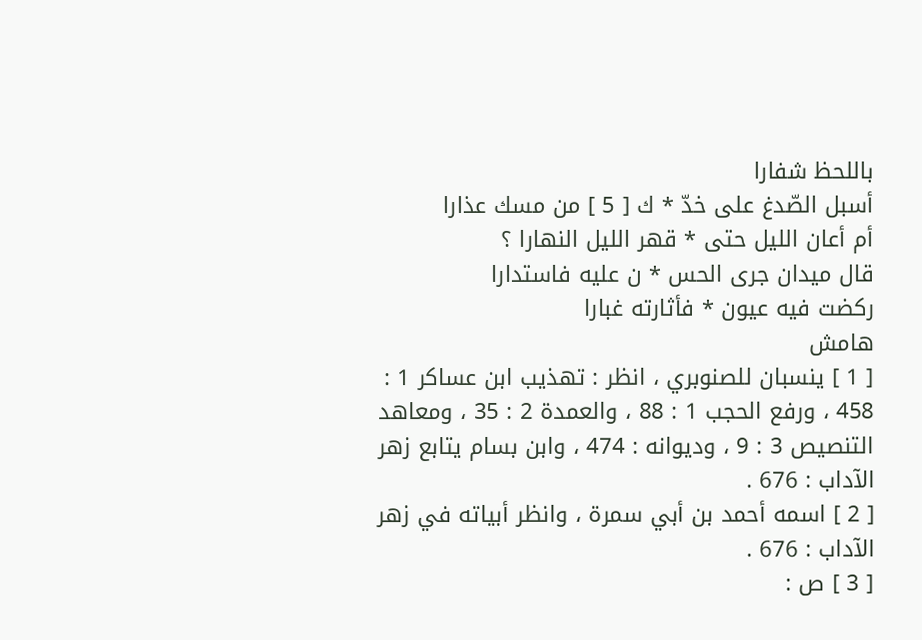باللحظ شفارا
أسبل الصّدغ على خدّ * ك [ 5 ] من مسك عذارا
أم أعان الليل حتى * قهر الليل النهارا ؟
قال ميدان جرى الحس * ن عليه فاستدارا
ركضت فيه عيون * فأثارته غبارا
هامش
[ 1 ] ينسبان للصنوبري ، انظر : تهذيب ابن عساكر 1 : 458 ، ورفع الحجب 1 : 88 ، والعمدة 2 : 35 ، ومعاهد التنصيص 3 : 9 ، وديوانه : 474 ، وابن بسام يتابع زهر الآداب : 676 .
[ 2 ] اسمه أحمد بن أبي سمرة ، وانظر أبياته في زهر الآداب : 676 .
[ 3 ] ص :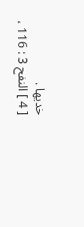خديها .
[ 4 ] النفح 3 : 116 ،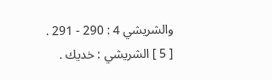والشريشي 4 : 290 - 291 .
[ 5 ] الشريشي : خديك .